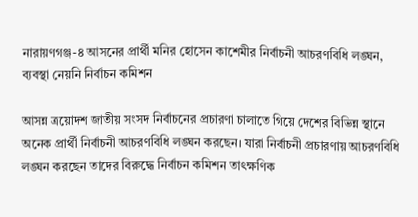নারায়ণগঞ্জ-৪ আসনের প্রার্থী মনির হোসেন কাশেমীর নির্বাচনী আচরণবিধি লঙ্ঘন, ব্যবস্থা নেয়নি নির্বাচন কমিশন

আসন্ন ত্রয়োদশ জাতীয় সংসদ নির্বাচনের প্রচারণা চালাতে গিয়ে দেশের বিভিন্ন স্থানে অনেক প্রার্থী নির্বাচনী আচরণবিধি লঙ্ঘন করছেন। যারা নির্বাচনী প্রচারণায় আচরণবিধি লঙ্ঘন করছেন তাদের বিরুদ্ধে নির্বাচন কমিশন তাৎক্ষণিক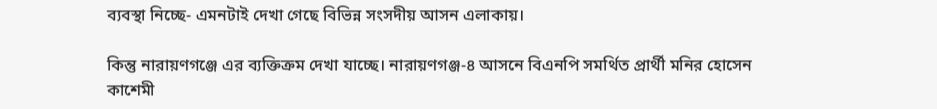ব্যবস্থা নিচ্ছে- এমনটাই দেখা গেছে বিভিন্ন সংসদীয় আসন এলাকায়।

কিন্তু নারায়ণগঞ্জে এর ব্যক্তিক্রম দেখা যাচ্ছে। নারায়ণগঞ্জ-৪ আসনে বিএনপি সমর্থিত প্রার্থী মনির হোসেন কাশেমী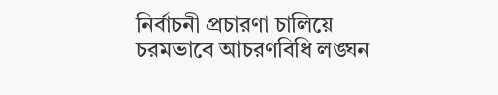নির্বাচনী প্রচারণা চালিয়ে চরমভাবে আচরণবিধি লঙ্ঘন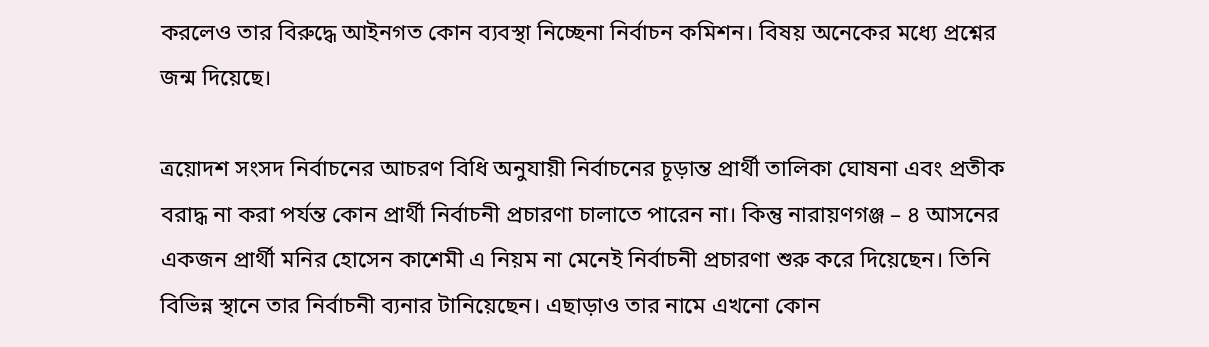করলেও তার বিরুদ্ধে আইনগত কোন ব্যবস্থা নিচ্ছেনা নির্বাচন কমিশন। বিষয় অনেকের মধ্যে প্রশ্নের জন্ম দিয়েছে।

ত্রয়োদশ সংসদ নির্বাচনের আচরণ বিধি অনুযায়ী নির্বাচনের চূড়ান্ত প্রার্থী তালিকা ঘোষনা এবং প্রতীক বরাদ্ধ না করা পর্যন্ত কোন প্রার্থী নির্বাচনী প্রচারণা চালাতে পারেন না। কিন্তু নারায়ণগঞ্জ – ৪ আসনের একজন প্রার্থী মনির হোসেন কাশেমী এ নিয়ম না মেনেই নির্বাচনী প্রচারণা শুরু করে দিয়েছেন। তিনি বিভিন্ন স্থানে তার নির্বাচনী ব্যনার টানিয়েছেন। এছাড়াও তার নামে এখনো কোন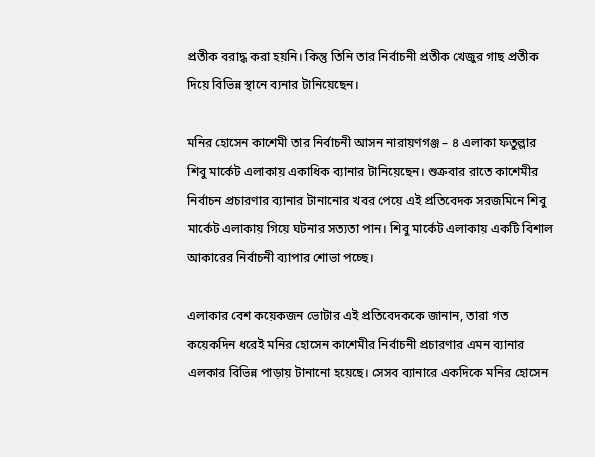প্রতীক বরাদ্ধ করা হয়নি। কিন্তু তিনি তার নির্বাচনী প্রতীক খেজুর গাছ প্রতীক দিয়ে বিভিন্ন স্থানে ব্যনার টানিয়েছেন।

মনির হোসেন কাশেমী তার নির্বাচনী আসন নারায়ণগঞ্জ – ৪ এলাকা ফতুল্লার শিবু মার্কেট এলাকায় একাধিক ব্যানার টানিয়েছেন। শুক্রবার রাতে কাশেমীর নির্বাচন প্রচারণার ব্যানার টানানোর খবর পেয়ে এই প্রতিবেদক সরজমিনে শিবু মার্কেট এলাকায় গিয়ে ঘটনার সত্যতা পান। শিবু মার্কেট এলাকায় একটি বিশাল আকারের নির্বাচনী ব্যাপার শোভা পচ্ছে।

এলাকার বেশ কয়েকজন ভোটার এই প্রতিবেদককে জানান, তারা গত কয়েকদিন ধরেই মনির হোসেন কাশেমীর নির্বাচনী প্রচারণার এমন ব্যানার এলকার বিভিন্ন পাড়ায় টানানো হয়েছে। সেসব ব্যানারে একদিকে মনির হোসেন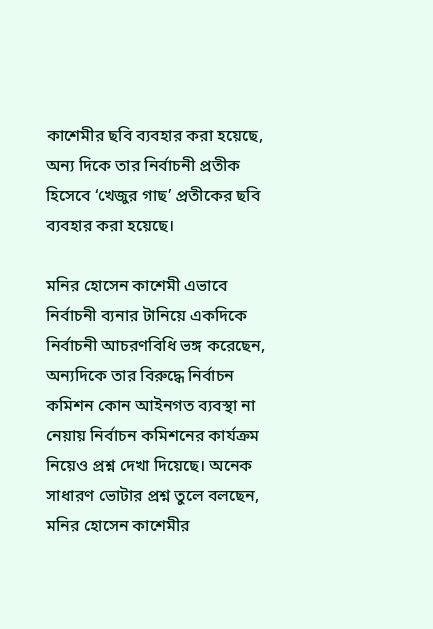কাশেমীর ছবি ব্যবহার করা হয়েছে, অন্য দিকে তার নির্বাচনী প্রতীক হিসেবে ‘খেজুর গাছ’ প্রতীকের ছবি ব্যবহার করা হয়েছে।

মনির হোসেন কাশেমী এভাবে নির্বাচনী ব্যনার টানিয়ে একদিকে নির্বাচনী আচরণবিধি ভঙ্গ করেছেন, অন্যদিকে তার বিরুদ্ধে নির্বাচন কমিশন কোন আইনগত ব্যবস্থা না নেয়ায় নির্বাচন কমিশনের কার্যক্রম নিয়েও প্রশ্ন দেখা দিয়েছে। অনেক সাধারণ ভোটার প্রশ্ন তুলে বলছেন, মনির হোসেন কাশেমীর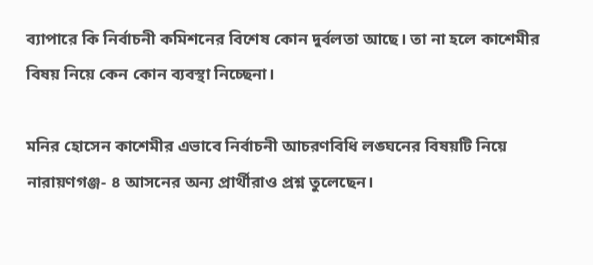ব্যাপারে কি নির্বাচনী কমিশনের বিশেষ কোন দুর্বলতা আছে। তা না হলে কাশেমীর বিষয় নিয়ে কেন কোন ব্যবস্থা নিচ্ছেনা।

মনির হোসেন কাশেমীর এভাবে নির্বাচনী আচরণবিধি লঙ্ঘনের বিষয়টি নিয়ে নারায়ণগঞ্জ- ৪ আসনের অন্য প্রার্থীরাও প্রশ্ন তুলেছেন।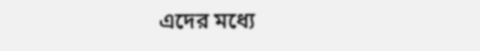এদের মধ্যে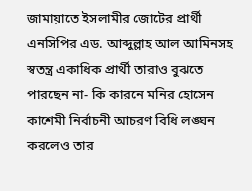জামায়াতে ইসলামীর জোটের প্রার্থী এনসিপির এড. আব্দুল্লাহ আল আমিনসহ স্বতন্ত্র একাধিক প্রার্থী তারাও বুঝতে পারছেন না- কি কারনে মনির হোসেন কাশেমী নির্বাচনী আচরণ বিধি লঙ্ঘন করলেও তার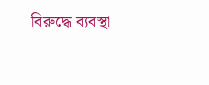বিরুদ্ধে ব্যবস্থা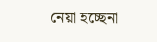নেয়া হচ্ছেনা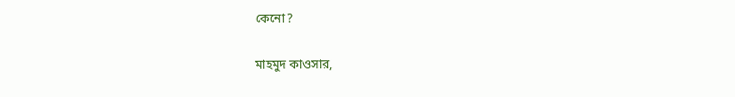কেনো?

মাহমুদ কাওসার,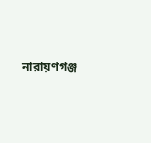নারায়ণগঞ্জ